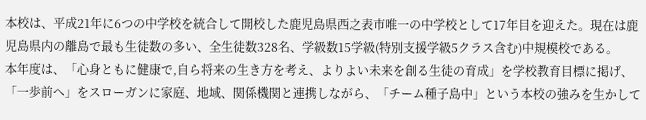本校は、平成21年に6つの中学校を統合して開校した鹿児島県西之表市唯一の中学校として17年目を迎えた。現在は鹿児島県内の離島で最も生徒数の多い、全生徒数328名、学級数15学級(特別支援学級5クラス含む)中規模校である。
本年度は、「心身ともに健康で,自ら将来の生き方を考え、よりよい未来を創る生徒の育成」を学校教育目標に掲げ、「一歩前へ」をスローガンに家庭、地域、関係機関と連携しながら、「チーム種子島中」という本校の強みを生かして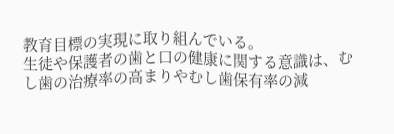教育目標の実現に取り組んでいる。
生徒や保護者の歯と口の健康に関する意識は、むし歯の治療率の高まりやむし歯保有率の減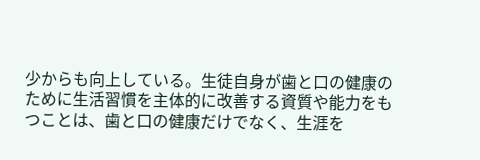少からも向上している。生徒自身が歯と口の健康のために生活習慣を主体的に改善する資質や能力をもつことは、歯と口の健康だけでなく、生涯を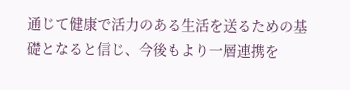通じて健康で活力のある生活を送るための基礎となると信じ、今後もより一層連携を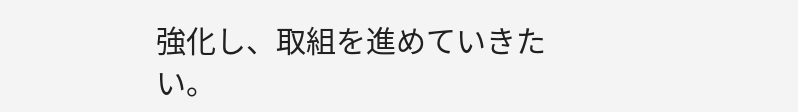強化し、取組を進めていきたい。